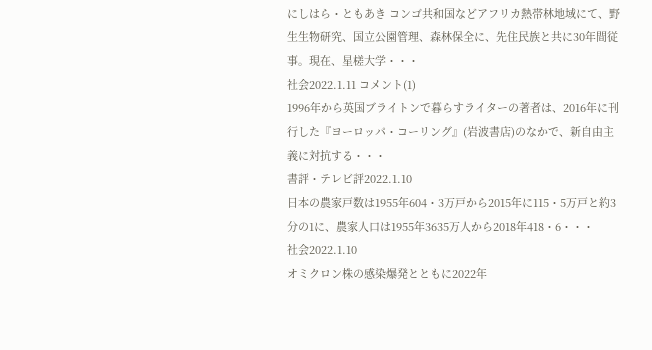にしはら・ともあき コンゴ共和国などアフリカ熱帯林地域にて、野生生物研究、国立公園管理、森林保全に、先住民族と共に30年間従事。現在、星槎大学・・・
社会2022.1.11 コメント(1)
1996年から英国ブライトンで暮らすライターの著者は、2016年に刊行した『ヨーロッパ・コーリング』(岩波書店)のなかで、新自由主義に対抗する・・・
書評・テレビ評2022.1.10
日本の農家戸数は1955年604・3万戸から2015年に115・5万戸と約3分の1に、農家人口は1955年3635万人から2018年418・6・・・
社会2022.1.10
オミクロン株の感染爆発とともに2022年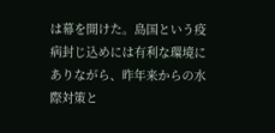は幕を開けた。島国という疫病封じ込めには有利な環境にありながら、昨年来からの水際対策と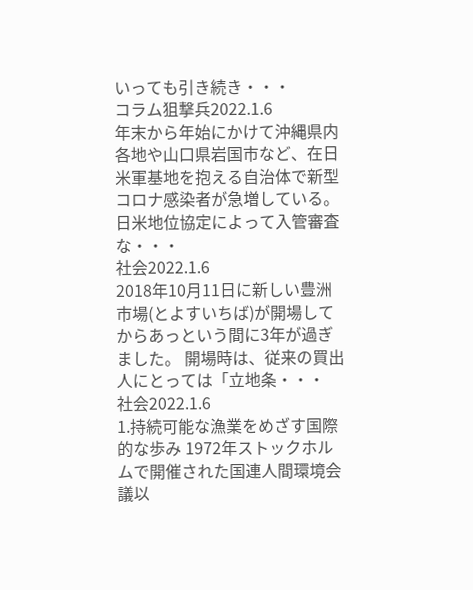いっても引き続き・・・
コラム狙撃兵2022.1.6
年末から年始にかけて沖縄県内各地や山口県岩国市など、在日米軍基地を抱える自治体で新型コロナ感染者が急増している。日米地位協定によって入管審査な・・・
社会2022.1.6
2018年10月11日に新しい豊洲市場(とよすいちば)が開場してからあっという間に3年が過ぎました。 開場時は、従来の買出人にとっては「立地条・・・
社会2022.1.6
1.持続可能な漁業をめざす国際的な歩み 1972年ストックホルムで開催された国連人間環境会議以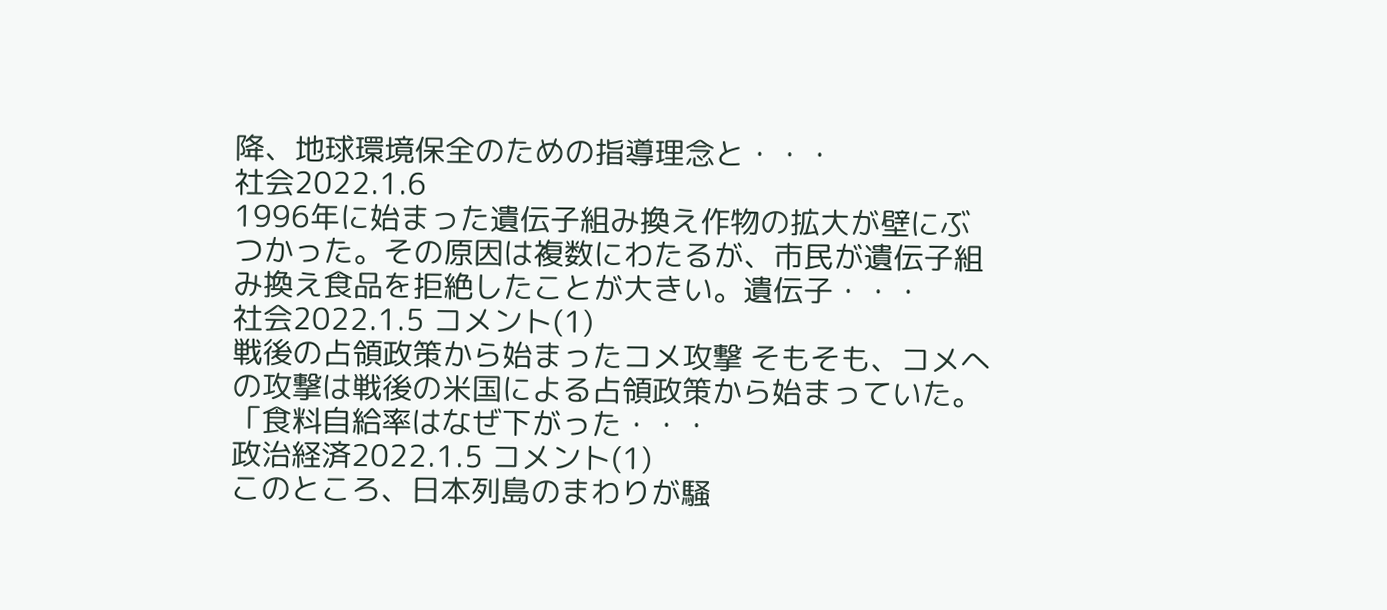降、地球環境保全のための指導理念と・・・
社会2022.1.6
1996年に始まった遺伝子組み換え作物の拡大が壁にぶつかった。その原因は複数にわたるが、市民が遺伝子組み換え食品を拒絶したことが大きい。遺伝子・・・
社会2022.1.5 コメント(1)
戦後の占領政策から始まったコメ攻撃 そもそも、コメへの攻撃は戦後の米国による占領政策から始まっていた。「食料自給率はなぜ下がった・・・
政治経済2022.1.5 コメント(1)
このところ、日本列島のまわりが騒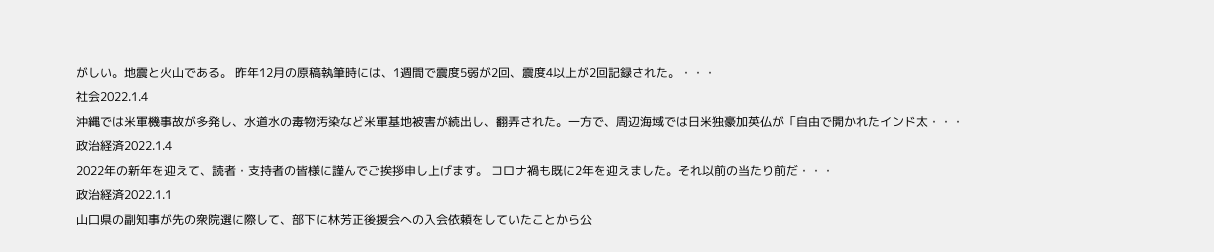がしい。地震と火山である。 昨年12月の原稿執筆時には、1週間で震度5弱が2回、震度4以上が2回記録された。・・・
社会2022.1.4
沖縄では米軍機事故が多発し、水道水の毒物汚染など米軍基地被害が続出し、翻弄された。一方で、周辺海域では日米独豪加英仏が「自由で開かれたインド太・・・
政治経済2022.1.4
2022年の新年を迎えて、読者・支持者の皆様に謹んでご挨拶申し上げます。 コロナ禍も既に2年を迎えました。それ以前の当たり前だ・・・
政治経済2022.1.1
山口県の副知事が先の衆院選に際して、部下に林芳正後援会への入会依頼をしていたことから公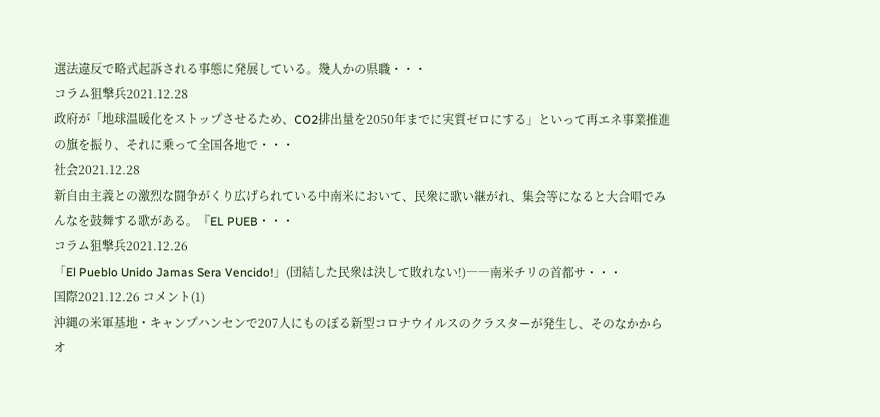選法違反で略式起訴される事態に発展している。幾人かの県職・・・
コラム狙撃兵2021.12.28
政府が「地球温暖化をストップさせるため、CO2排出量を2050年までに実質ゼロにする」といって再エネ事業推進の旗を振り、それに乗って全国各地で・・・
社会2021.12.28
新自由主義との激烈な闘争がくり広げられている中南米において、民衆に歌い継がれ、集会等になると大合唱でみんなを鼓舞する歌がある。『EL PUEB・・・
コラム狙撃兵2021.12.26
「El Pueblo Unido Jamas Sera Vencido!」(団結した民衆は決して敗れない!)――南米チリの首都サ・・・
国際2021.12.26 コメント(1)
沖縄の米軍基地・キャンプハンセンで207人にものぼる新型コロナウイルスのクラスターが発生し、そのなかからオ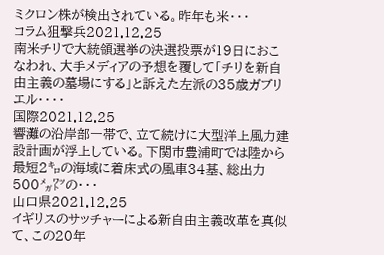ミクロン株が検出されている。昨年も米・・・
コラム狙撃兵2021.12.25
南米チリで大統領選挙の決選投票が19日におこなわれ、大手メディアの予想を覆して「チリを新自由主義の墓場にする」と訴えた左派の35歳ガブリエル・・・・
国際2021.12.25
響灘の沿岸部一帯で、立て続けに大型洋上風力建設計画が浮上している。下関市豊浦町では陸から最短2㌔の海域に着床式の風車34基、総出力500㍋㍗の・・・
山口県2021.12.25
イギリスのサッチャーによる新自由主義改革を真似て、この20年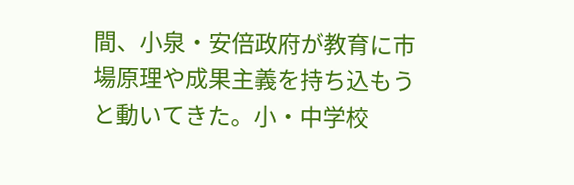間、小泉・安倍政府が教育に市場原理や成果主義を持ち込もうと動いてきた。小・中学校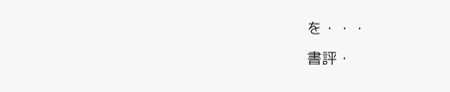を・・・
書評・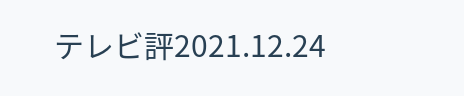テレビ評2021.12.24